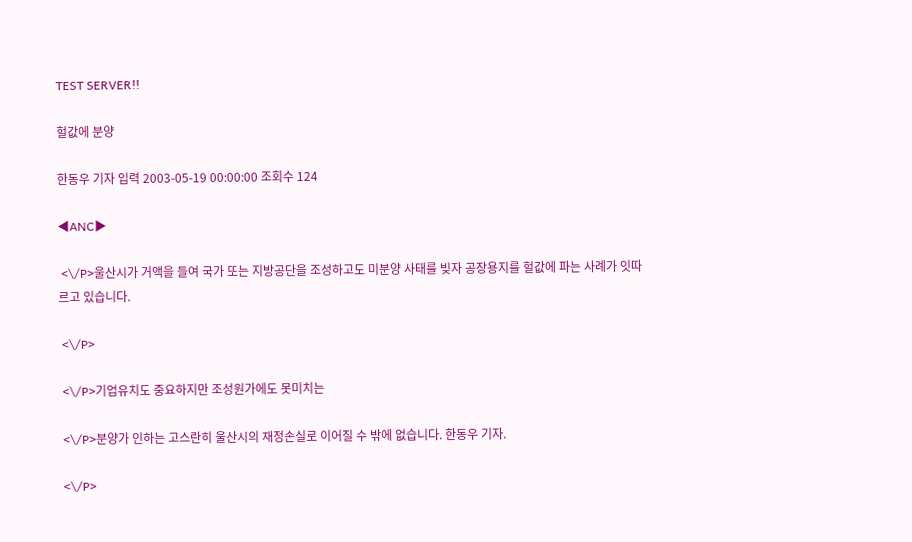TEST SERVER!!

헐값에 분양

한동우 기자 입력 2003-05-19 00:00:00 조회수 124

◀ANC▶

 <\/P>울산시가 거액을 들여 국가 또는 지방공단을 조성하고도 미분양 사태를 빚자 공장용지를 헐값에 파는 사례가 잇따르고 있습니다.

 <\/P>

 <\/P>기업유치도 중요하지만 조성원가에도 못미치는

 <\/P>분양가 인하는 고스란히 울산시의 재정손실로 이어질 수 밖에 없습니다. 한동우 기자.

 <\/P>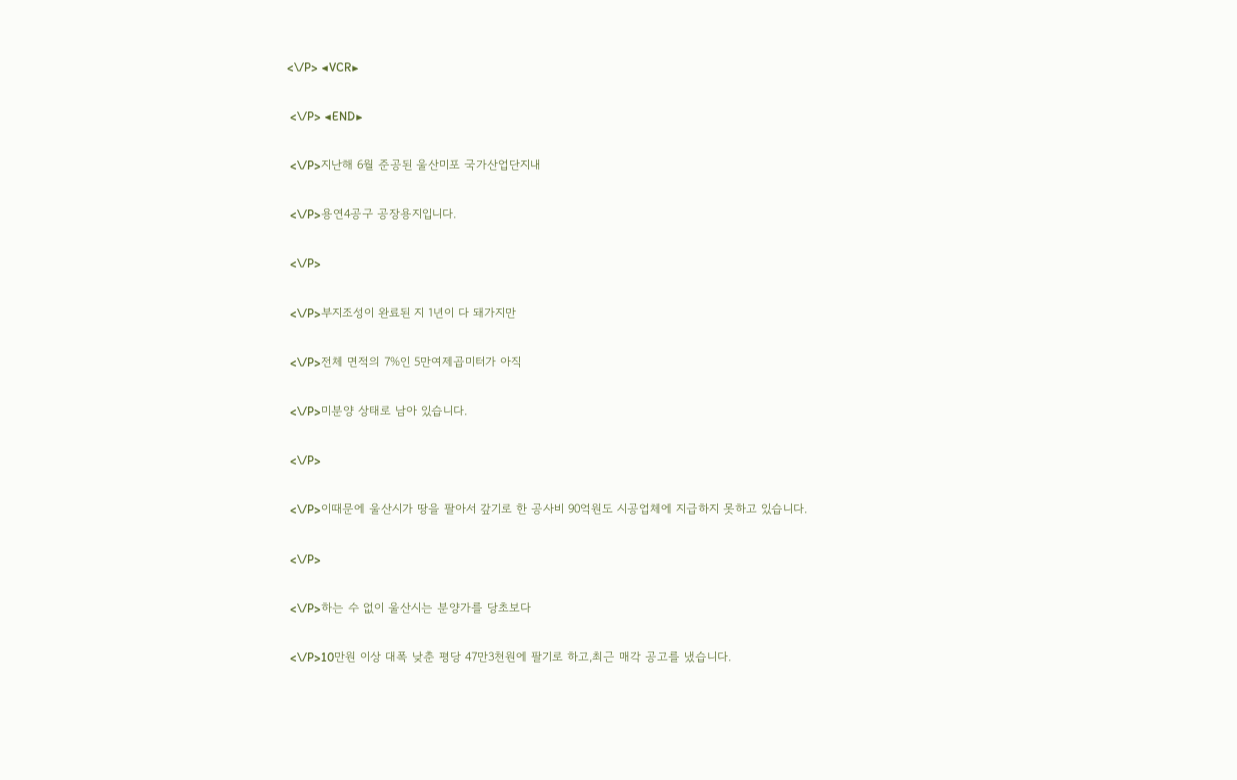<\/P> ◀VCR▶

 <\/P> ◀END▶

 <\/P>지난해 6월 준공된 울산미포 국가산업단지내

 <\/P>용연4공구 공장용지입니다.

 <\/P>

 <\/P>부지조성이 완료된 지 1년이 다 돼가지만

 <\/P>전체 면적의 7%인 5만여제곱미터가 아직

 <\/P>미분양 상태로 남아 있습니다.

 <\/P>

 <\/P>이때문에 울산시가 땅을 팔아서 갚기로 한 공사비 90억원도 시공업체에 지급하지 못하고 있습니다.

 <\/P>

 <\/P>하는 수 없이 울산시는 분양가를 당초보다

 <\/P>10만원 이상 대폭 낮춘 평당 47만3천원에 팔기로 하고,최근 매각 공고를 냈습니다.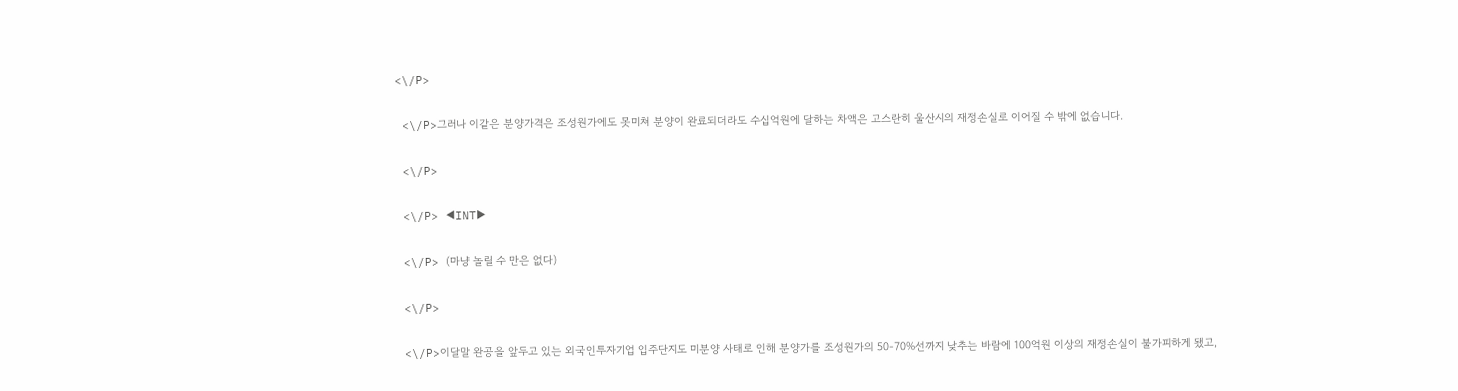<\/P>

 <\/P>그러나 이같은 분양가격은 조성원가에도 못미쳐 분양이 완료되더라도 수십억원에 달하는 차액은 고스란히 울산시의 재정손실로 이어질 수 밖에 없습니다.

 <\/P>

 <\/P> ◀INT▶

 <\/P> (마냥 놀릴 수 만은 없다)

 <\/P>

 <\/P>이달말 완공을 앞두고 있는 외국인투자기업 입주단지도 미분양 사태로 인해 분양가를 조성원가의 50-70%선까지 낮추는 바람에 100억원 이상의 재정손실이 불가피하게 됐고,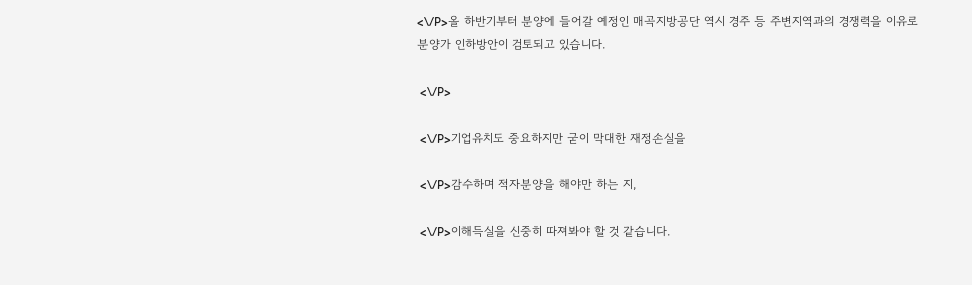<\/P>올 하반기부터 분양에 들어갈 예정인 매곡지방공단 역시 경주 등 주변지역과의 경쟁력을 이유로 분양가 인하방안이 검토되고 있습니다.

 <\/P>

 <\/P>기업유치도 중요하지만 굳이 막대한 재정손실을

 <\/P>감수하며 적자분양을 해야만 하는 지,

 <\/P>이해득실을 신중히 따져봐야 할 것 같습니다.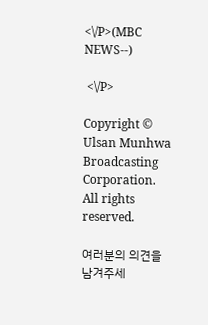<\/P>(MBC NEWS--)

 <\/P>

Copyright © Ulsan Munhwa Broadcasting Corporation. All rights reserved.

여러분의 의견을 남겨주세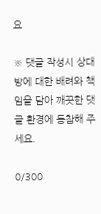요

※ 댓글 작성시 상대방에 대한 배려와 책임을 담아 깨끗한 댓글 환경에 동참해 주세요.

0/300